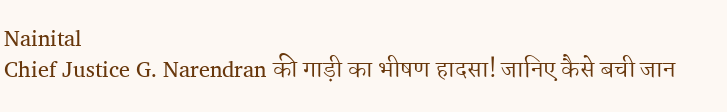Nainital
Chief Justice G. Narendran की गाड़ी का भीषण हादसा! जानिए कैसे बची जान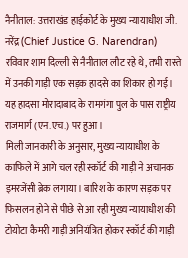नैनीताल: उत्तराखंड हाईकोर्ट के मुख्य न्यायाधीश जी. नरेंद्र (Chief Justice G. Narendran) रविवार शाम दिल्ली से नैनीताल लौट रहे थे, तभी रास्ते में उनकी गाड़ी एक सड़क हादसे का शिकार हो गई। यह हादसा मोरादाबाद के रामगंगा पुल के पास राष्ट्रीय राजमार्ग (एन.एच.) पर हुआ।
मिली जानकारी के अनुसार, मुख्य न्यायाधीश के काफिले में आगे चल रही स्कॉर्ट की गाड़ी ने अचानक इमरजेंसी ब्रेक लगाया। बारिश के कारण सड़क पर फिसलन होने से पीछे से आ रही मुख्य न्यायाधीश की टोयोटा कैमरी गाड़ी अनियंत्रित होकर स्कॉर्ट की गाड़ी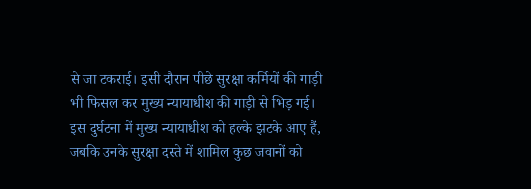से जा टकराई। इसी दौरान पीछे सुरक्षा कर्मियों की गाड़ी भी फिसल कर मुख्य न्यायाधीश की गाड़ी से भिड़ गई।
इस दुर्घटना में मुख्य न्यायाधीश को हल्के झटके आए हैं, जबकि उनके सुरक्षा दस्ते में शामिल कुछ जवानों को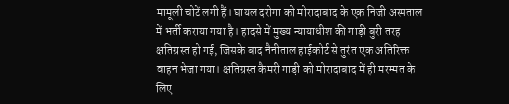मामूली चोटें लगी हैं। घायल दरोगा को मोरादाबाद के एक निजी अस्पताल में भर्ती कराया गया है। हादसे में मुख्य न्यायाधीश की गाड़ी बुरी तरह क्षतिग्रस्त हो गई, जिसके बाद नैनीताल हाईकोर्ट से तुरंत एक अतिरिक्त वाहन भेजा गया। क्षतिग्रस्त कैमरी गाड़ी को मोरादाबाद में ही मरम्मत के लिए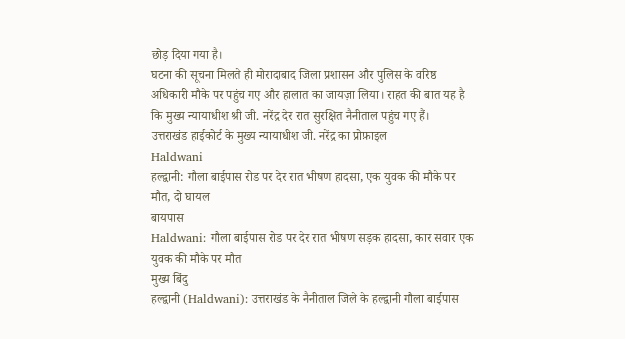छोड़ दिया गया है।
घटना की सूचना मिलते ही मोरादाबाद जिला प्रशासन और पुलिस के वरिष्ठ अधिकारी मौके पर पहुंच गए और हालात का जायज़ा लिया। राहत की बात यह है कि मुख्य न्यायाधीश श्री जी. नरेंद्र देर रात सुरक्षित नैनीताल पहुंच गए हैं।
उत्तराखंड हाईकोर्ट के मुख्य न्यायाधीश जी. नरेंद्र का प्रोफ़ाइल
Haldwani
हल्द्वानी: गौला बाईपास रोड पर देर रात भीषण हादसा, एक युवक की मौके पर मौत, दो घायल
बायपास
Haldwani: गौला बाईपास रोड पर देर रात भीषण सड़क हादसा, कार सवार एक युवक की मौके पर मौत
मुख्य बिंदु
हल्द्वानी (Haldwani): उत्तराखंड के नैनीताल जिले के हल्द्वानी गौला बाईपास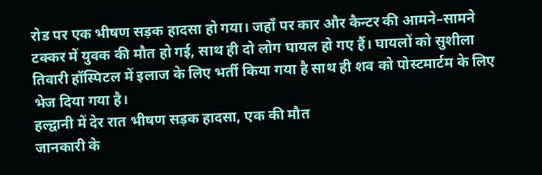रोड पर एक भीषण सड़क हादसा हो गया। जहाँ पर कार और कैन्टर की आमने–सामने टक्कर में युवक की मौत हो गई, साथ ही दो लोग घायल हो गए हैं। घायलों को सुशीला तिवारी हॉस्पिटल में इलाज के लिए भर्ती किया गया है साथ ही शव को पोस्टमार्टम के लिए भेज दिया गया है।
हल्द्वानी में देर रात भीषण सड़क हादसा, एक की मौत
जानकारी के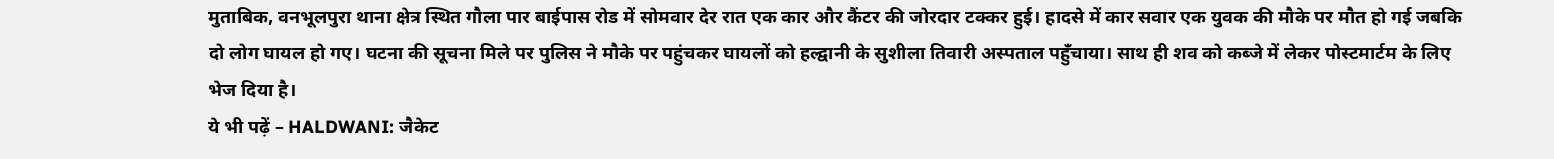मुताबिक, वनभूलपुरा थाना क्षेत्र स्थित गौला पार बाईपास रोड में सोमवार देर रात एक कार और कैंटर की जोरदार टक्कर हुई। हादसे में कार सवार एक युवक की मौके पर मौत हो गई जबकि दो लोग घायल हो गए। घटना की सूचना मिले पर पुलिस ने मौके पर पहुंचकर घायलों को हल्द्वानी के सुशीला तिवारी अस्पताल पहुँचाया। साथ ही शव को कब्जे में लेकर पोस्टमार्टम के लिए भेज दिया है।
ये भी पढ़ें – HALDWANI: जैकेट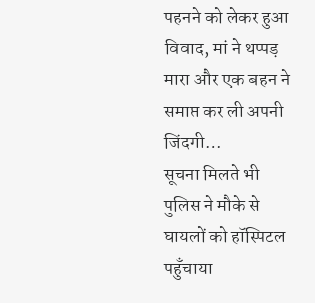पहनने को लेकर हुआ विवाद, मां ने थप्पड़ मारा और एक बहन ने समाप्त कर ली अपनी जिंदगी…
सूचना मिलते भी पुलिस ने मौके से घायलों को हॉस्पिटल पहुँचाया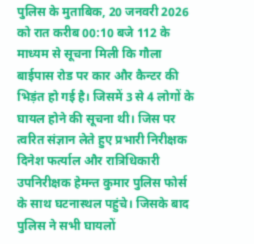पुलिस के मुताबिक, 20 जनवरी 2026 को रात करीब 00:10 बजे 112 के माध्यम से सूचना मिली कि गौला बाईपास रोड पर कार और कैन्टर की भिड़ंत हो गई है। जिसमें 3 से 4 लोगों के घायल होने की सूचना थी। जिस पर त्वरित संज्ञान लेते हुए प्रभारी निरीक्षक दिनेश फर्त्याल और रात्रिधिकारी उपनिरीक्षक हेमन्त कुमार पुलिस फोर्स के साथ घटनास्थल पहुंचे। जिसके बाद पुलिस ने सभी घायलों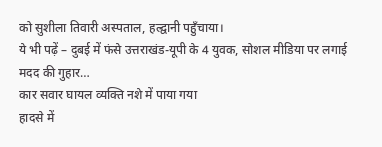को सुशीला तिवारी अस्पताल, हल्द्वानी पहुँचाया।
ये भी पढ़ें – दुबई में फंसे उत्तराखंड-यूपी के 4 युवक, सोशल मीडिया पर लगाई मदद की गुहार…
कार सवार घायल व्यक्ति नशे में पाया गया
हादसे में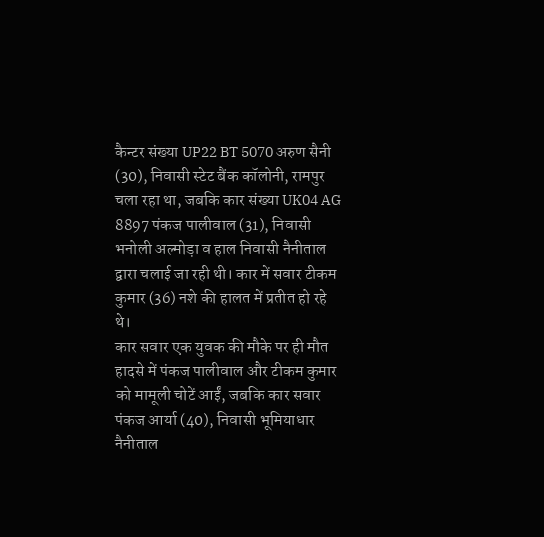कैन्टर संख्या UP22 BT 5070 अरुण सैनी (30), निवासी स्टेट बैंक कॉलोनी, रामपुर चला रहा था, जबकि कार संख्या UK04 AG 8897 पंकज पालीवाल (31), निवासी भनोली अल्मोड़ा व हाल निवासी नैनीताल द्वारा चलाई जा रही थी। कार में सवार टीकम कुमार (36) नशे की हालत में प्रतीत हो रहे थे।
कार सवार एक युवक की मौके पर ही मौत
हादसे में पंकज पालीवाल और टीकम कुमार को मामूली चोटें आईं, जबकि कार सवार पंकज आर्या (40), निवासी भूमियाधार नैनीताल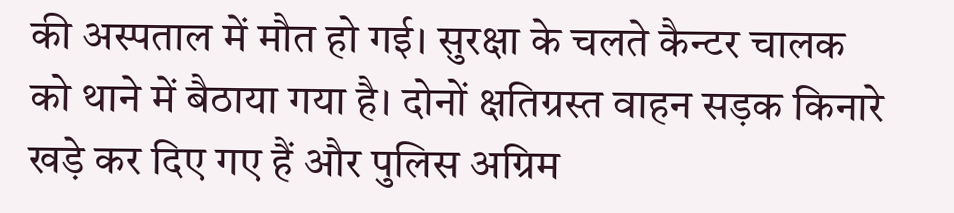की अस्पताल में मौत हो गई। सुरक्षा के चलते कैन्टर चालक को थाने में बैठाया गया है। दोनों क्षतिग्रस्त वाहन सड़क किनारे खड़े कर दिए गए हैं और पुलिस अग्रिम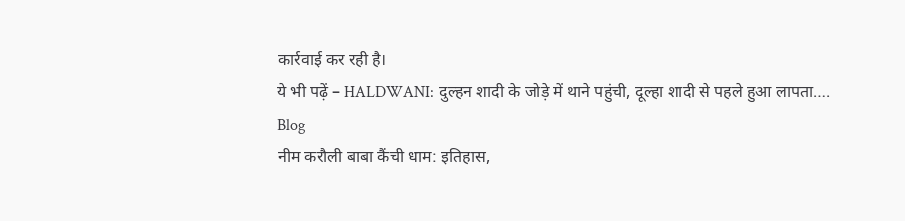कार्रवाई कर रही है।
ये भी पढ़ें – HALDWANI: दुल्हन शादी के जोड़े में थाने पहुंची, दूल्हा शादी से पहले हुआ लापता….
Blog
नीम करौली बाबा कैंची धाम: इतिहास,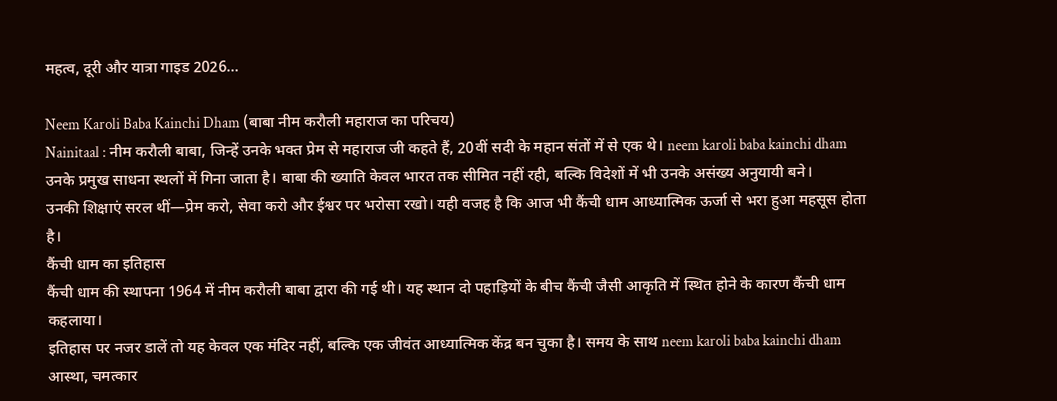महत्व, दूरी और यात्रा गाइड 2026…

Neem Karoli Baba Kainchi Dham (बाबा नीम करौली महाराज का परिचय)
Nainitaal : नीम करौली बाबा, जिन्हें उनके भक्त प्रेम से महाराज जी कहते हैं, 20वीं सदी के महान संतों में से एक थे। neem karoli baba kainchi dham उनके प्रमुख साधना स्थलों में गिना जाता है। बाबा की ख्याति केवल भारत तक सीमित नहीं रही, बल्कि विदेशों में भी उनके असंख्य अनुयायी बने।
उनकी शिक्षाएं सरल थीं—प्रेम करो, सेवा करो और ईश्वर पर भरोसा रखो। यही वजह है कि आज भी कैंची धाम आध्यात्मिक ऊर्जा से भरा हुआ महसूस होता है।
कैंची धाम का इतिहास
कैंची धाम की स्थापना 1964 में नीम करौली बाबा द्वारा की गई थी। यह स्थान दो पहाड़ियों के बीच कैंची जैसी आकृति में स्थित होने के कारण कैंची धाम कहलाया।
इतिहास पर नजर डालें तो यह केवल एक मंदिर नहीं, बल्कि एक जीवंत आध्यात्मिक केंद्र बन चुका है। समय के साथ neem karoli baba kainchi dham आस्था, चमत्कार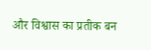और विश्वास का प्रतीक बन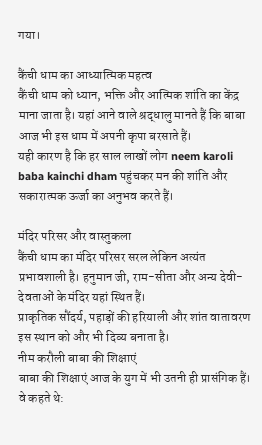गया।

कैंची धाम का आध्यात्मिक महत्व
कैंची धाम को ध्यान, भक्ति और आत्मिक शांति का केंद्र माना जाता है। यहां आने वाले श्रद्धालु मानते हैं कि बाबा आज भी इस धाम में अपनी कृपा बरसाते हैं।
यही कारण है कि हर साल लाखों लोग neem karoli baba kainchi dham पहुंचकर मन की शांति और सकारात्मक ऊर्जा का अनुभव करते हैं।

मंदिर परिसर और वास्तुकला
कैंची धाम का मंदिर परिसर सरल लेकिन अत्यंत प्रभावशाली है। हनुमान जी, राम-सीता और अन्य देवी-देवताओं के मंदिर यहां स्थित हैं।
प्राकृतिक सौंदर्य, पहाड़ों की हरियाली और शांत वातावरण इस स्थान को और भी दिव्य बनाता है।
नीम करौली बाबा की शिक्षाएं
बाबा की शिक्षाएं आज के युग में भी उतनी ही प्रासंगिक हैं। वे कहते थे: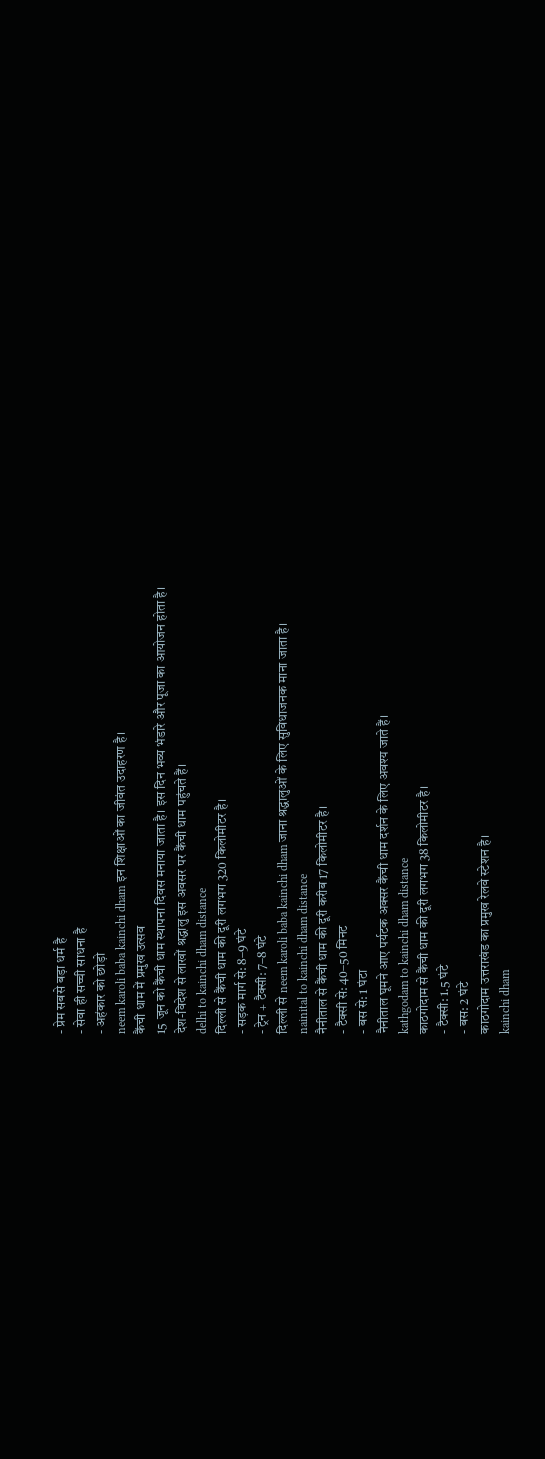- प्रेम सबसे बड़ा धर्म है
- सेवा ही सच्ची साधना है
- अहंकार को छोड़ो
neem karoli baba kainchi dham इन शिक्षाओं का जीवंत उदाहरण है।
कैंची धाम में प्रमुख उत्सव
15 जून को कैंची धाम स्थापना दिवस मनाया जाता है। इस दिन भव्य भंडारे और पूजा का आयोजन होता है।
देश-विदेश से लाखों श्रद्धालु इस अवसर पर कैंची धाम पहुंचते हैं।
delhi to kainchi dham distance
दिल्ली से कैंची धाम की दूरी लगभग 320 किलोमीटर है।
- सड़क मार्ग से: 8–9 घंटे
- ट्रेन + टैक्सी: 7–8 घंटे
दिल्ली से neem karoli baba kainchi dham जाना श्रद्धालुओं के लिए सुविधाजनक माना जाता है।
nainital to kainchi dham distance
नैनीताल से कैंची धाम की दूरी करीब 17 किलोमीटर है।
- टैक्सी से: 40–50 मिनट
- बस से: 1 घंटा
नैनीताल घूमने आए पर्यटक अक्सर कैंची धाम दर्शन के लिए अवश्य जाते हैं।
kathgodam to kainchi dham distance
काठगोदाम से कैंची धाम की दूरी लगभग 38 किलोमीटर है।
- टैक्सी: 1.5 घंटे
- बस: 2 घंटे
काठगोदाम उत्तराखंड का प्रमुख रेलवे स्टेशन है।
kainchi dham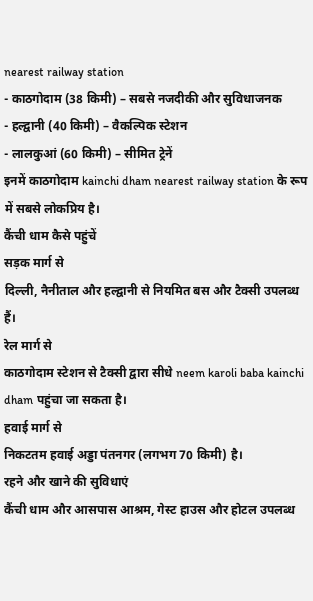nearest railway station
- काठगोदाम (38 किमी) – सबसे नजदीकी और सुविधाजनक
- हल्द्वानी (40 किमी) – वैकल्पिक स्टेशन
- लालकुआं (60 किमी) – सीमित ट्रेनें
इनमें काठगोदाम kainchi dham nearest railway station के रूप में सबसे लोकप्रिय है।
कैंची धाम कैसे पहुंचें
सड़क मार्ग से
दिल्ली, नैनीताल और हल्द्वानी से नियमित बस और टैक्सी उपलब्ध हैं।
रेल मार्ग से
काठगोदाम स्टेशन से टैक्सी द्वारा सीधे neem karoli baba kainchi dham पहुंचा जा सकता है।
हवाई मार्ग से
निकटतम हवाई अड्डा पंतनगर (लगभग 70 किमी) है।
रहने और खाने की सुविधाएं
कैंची धाम और आसपास आश्रम, गेस्ट हाउस और होटल उपलब्ध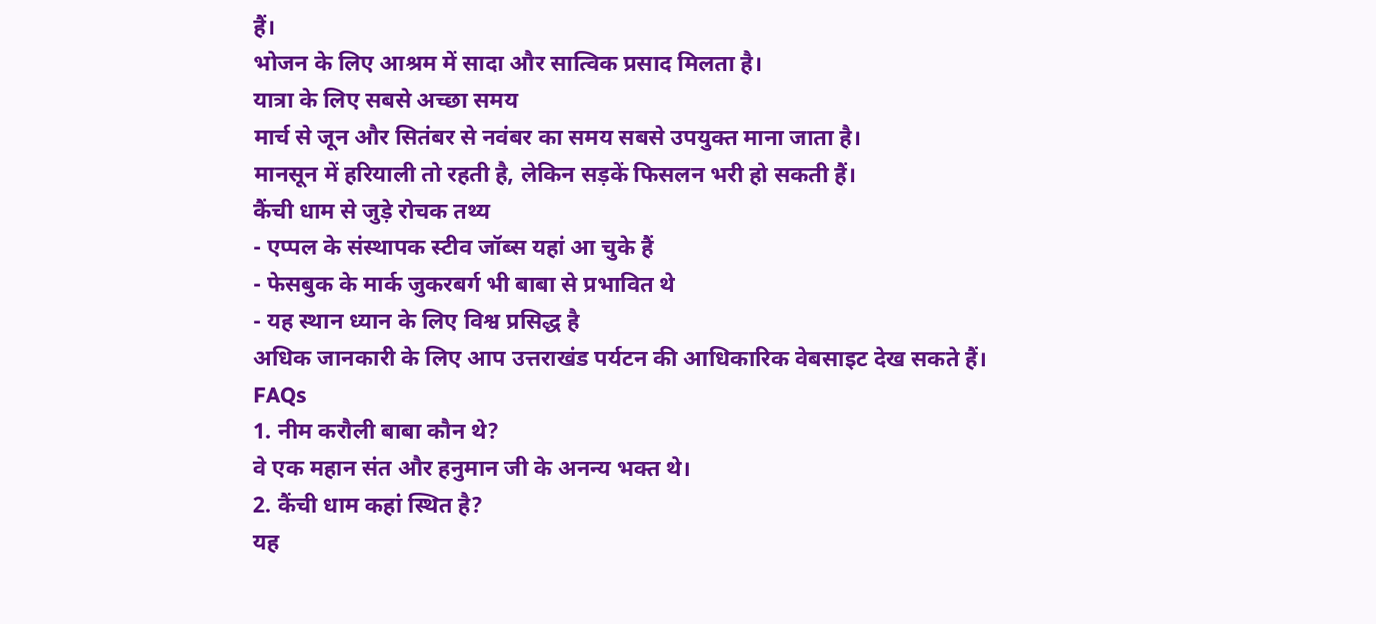हैं।
भोजन के लिए आश्रम में सादा और सात्विक प्रसाद मिलता है।
यात्रा के लिए सबसे अच्छा समय
मार्च से जून और सितंबर से नवंबर का समय सबसे उपयुक्त माना जाता है।
मानसून में हरियाली तो रहती है, लेकिन सड़कें फिसलन भरी हो सकती हैं।
कैंची धाम से जुड़े रोचक तथ्य
- एप्पल के संस्थापक स्टीव जॉब्स यहां आ चुके हैं
- फेसबुक के मार्क जुकरबर्ग भी बाबा से प्रभावित थे
- यह स्थान ध्यान के लिए विश्व प्रसिद्ध है
अधिक जानकारी के लिए आप उत्तराखंड पर्यटन की आधिकारिक वेबसाइट देख सकते हैं।
FAQs
1. नीम करौली बाबा कौन थे?
वे एक महान संत और हनुमान जी के अनन्य भक्त थे।
2. कैंची धाम कहां स्थित है?
यह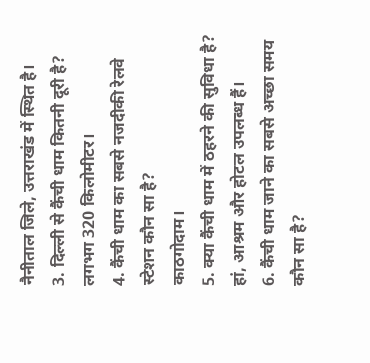नैनीताल जिले, उत्तराखंड में स्थित है।
3. दिल्ली से कैंची धाम कितनी दूरी है?
लगभग 320 किलोमीटर।
4. कैंची धाम का सबसे नजदीकी रेलवे स्टेशन कौन सा है?
काठगोदाम।
5. क्या कैंची धाम में ठहरने की सुविधा है?
हां, आश्रम और होटल उपलब्ध हैं।
6. कैंची धाम जाने का सबसे अच्छा समय कौन सा है?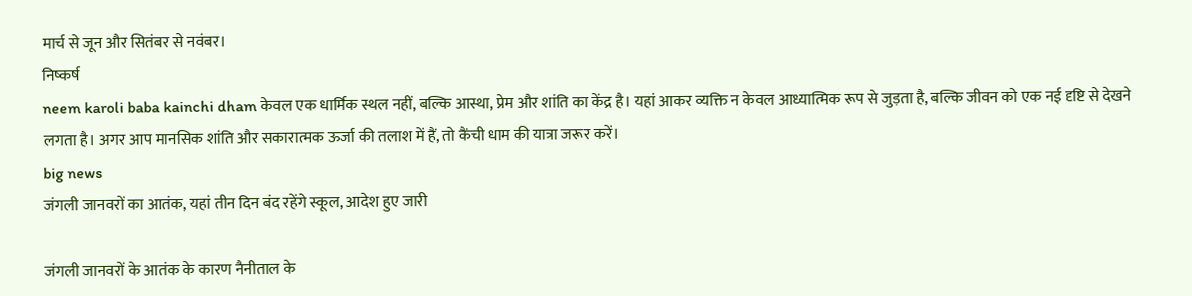मार्च से जून और सितंबर से नवंबर।
निष्कर्ष
neem karoli baba kainchi dham केवल एक धार्मिक स्थल नहीं, बल्कि आस्था, प्रेम और शांति का केंद्र है। यहां आकर व्यक्ति न केवल आध्यात्मिक रूप से जुड़ता है, बल्कि जीवन को एक नई दृष्टि से देखने लगता है। अगर आप मानसिक शांति और सकारात्मक ऊर्जा की तलाश में हैं, तो कैंची धाम की यात्रा जरूर करें।
big news
जंगली जानवरों का आतंक, यहां तीन दिन बंद रहेंगे स्कूल, आदेश हुए जारी

जंगली जानवरों के आतंक के कारण नैनीताल के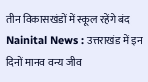तीन विकासखंडों में स्कूल रहेंगे बंद
Nainital News : उत्तराखंड में इन दिनों मानव वन्य जीव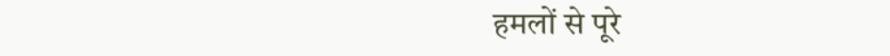हमलों से पूरे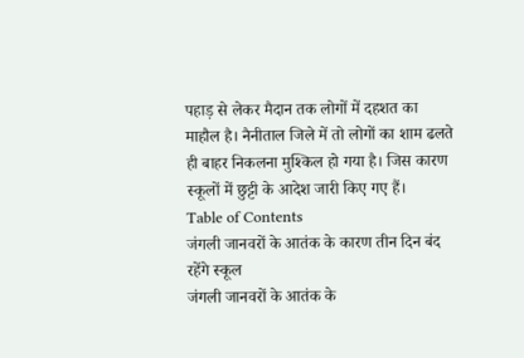पहाड़ से लेकर मैदान तक लोगों में दहशत का माहौल है। नैनीताल जिले में तो लोगों का शाम ढलते ही बाहर निकलना मुश्किल हो गया है। जिस कारण स्कूलों में छुट्टी के आदेश जारी किए गए हैं।
Table of Contents
जंगली जानवरों के आतंक के कारण तीन दिन बंद रहेंगे स्कूल
जंगली जानवरों के आतंक के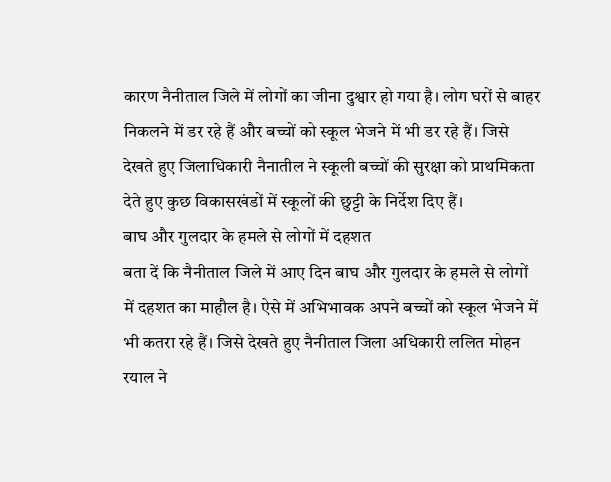कारण नैनीताल जिले में लोगों का जीना दुश्वार हो गया है। लोग घरों से बाहर निकलने में डर रहे हैं और बच्चों को स्कूल भेजने में भी डर रहे हैं। जिसे देखते हुए जिलाधिकारी नैनातील ने स्कूली बच्चों की सुरक्षा को प्राथमिकता देते हुए कुछ विकासखंडों में स्कूलों की छुट्टी के निर्देश दिए हैं।
बाघ और गुलदार के हमले से लोगों में दहशत
बता दें कि नैनीताल जिले में आए दिन बाघ और गुलदार के हमले से लोगों में दहशत का माहौल है। ऐसे में अभिभावक अपने बच्चों को स्कूल भेजने में भी कतरा रहे हैं। जिसे देखते हुए नैनीताल जिला अधिकारी ललित मोहन रयाल ने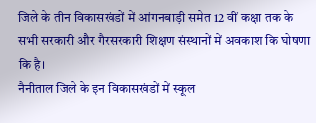जिले के तीन विकासखंडों में आंगनबाड़ी समेत 12 वीं कक्षा तक के सभी सरकारी और गैरसरकारी शिक्षण संस्थानों में अवकाश कि घोषणा कि है।
नैनीताल जिले के इन विकासखंडों में स्कूल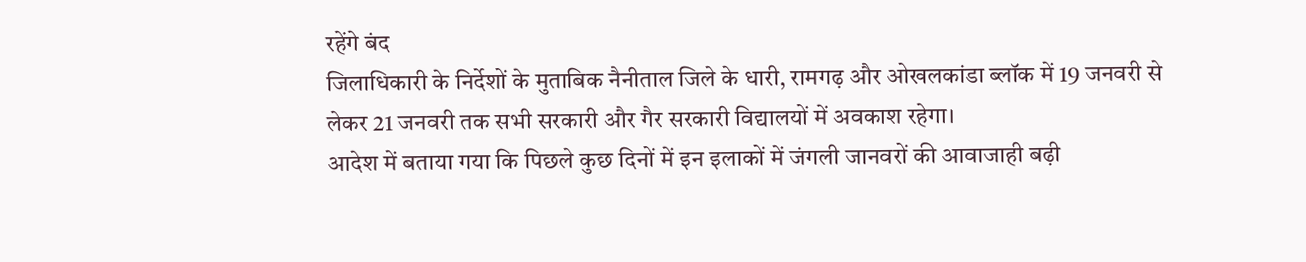रहेंगे बंद
जिलाधिकारी के निर्देशों के मुताबिक नैनीताल जिले के धारी, रामगढ़ और ओखलकांडा ब्लॉक में 19 जनवरी से लेकर 21 जनवरी तक सभी सरकारी और गैर सरकारी विद्यालयों में अवकाश रहेगा।
आदेश में बताया गया कि पिछले कुछ दिनों में इन इलाकों में जंगली जानवरों की आवाजाही बढ़ी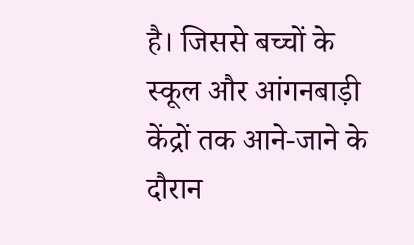है। जिससे बच्चों के स्कूल और आंगनबाड़ी केंद्रों तक आने-जाने के दौरान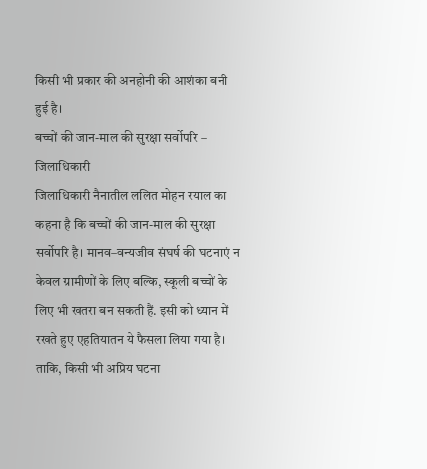किसी भी प्रकार की अनहोनी की आशंका बनी हुई है।
बच्चों की जान-माल की सुरक्षा सर्वोपरि – जिलाधिकारी
जिलाधिकारी नैनातील ललित मोहन रयाल का कहना है कि बच्चों की जान-माल की सुरक्षा सर्वोपरि है। मानव–वन्यजीव संघर्ष की घटनाएं न केवल ग्रामीणों के लिए बल्कि, स्कूली बच्चों के लिए भी खतरा बन सकती हैं. इसी को ध्यान में रखते हुए एहतियातन ये फैसला लिया गया है। ताकि, किसी भी अप्रिय घटना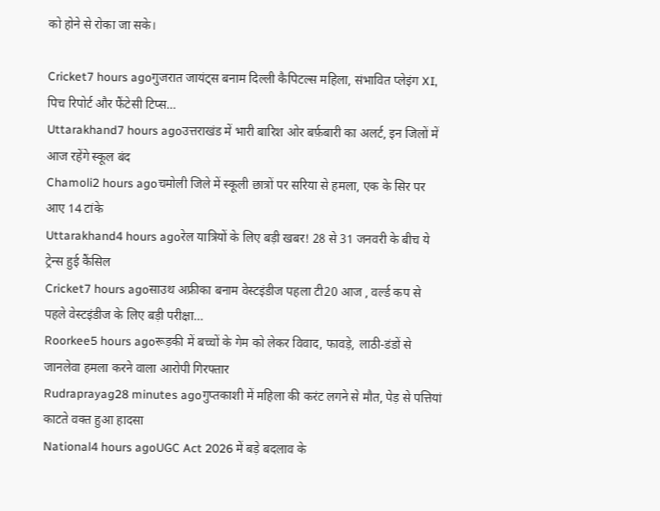को होने से रोका जा सके।

Cricket7 hours agoगुजरात जायंट्स बनाम दिल्ली कैपिटल्स महिला, संभावित प्लेइंग XI, पिच रिपोर्ट और फैंटेसी टिप्स…
Uttarakhand7 hours agoउत्तराखंड में भारी बारिश ओर बर्फ़बारी का अलर्ट, इन जिलों में आज रहेंगे स्कूल बंद
Chamoli2 hours agoचमोली जिले में स्कूली छात्रों पर सरिया से हमला, एक के सिर पर आए 14 टांके
Uttarakhand4 hours agoरेल यात्रियों के लिए बड़ी खबर! 28 से 31 जनवरी के बीच ये ट्रेन्स हुई कैंसिल
Cricket7 hours agoसाउथ अफ्रीका बनाम वेस्टइंडीज पहला टी20 आज , वर्ल्ड कप से पहले वेस्टइंडीज के लिए बड़ी परीक्षा…
Roorkee5 hours agoरूड़की में बच्चों के गेम को लेकर विवाद, फावड़े, लाठी-डंडों से जानलेवा हमला करने वाला आरोपी गिरफ्तार
Rudraprayag28 minutes agoगुप्तकाशी में महिला की करंट लगने से मौत, पेड़ से पत्तियां काटते वक्त हुआ हादसा
National4 hours agoUGC Act 2026 में बड़े बदलाव के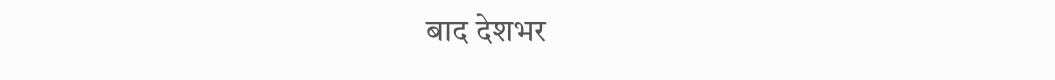बाद देशभर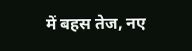में बहस तेज, नए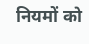नियमों को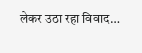लेकर उठा रहा विवाद…